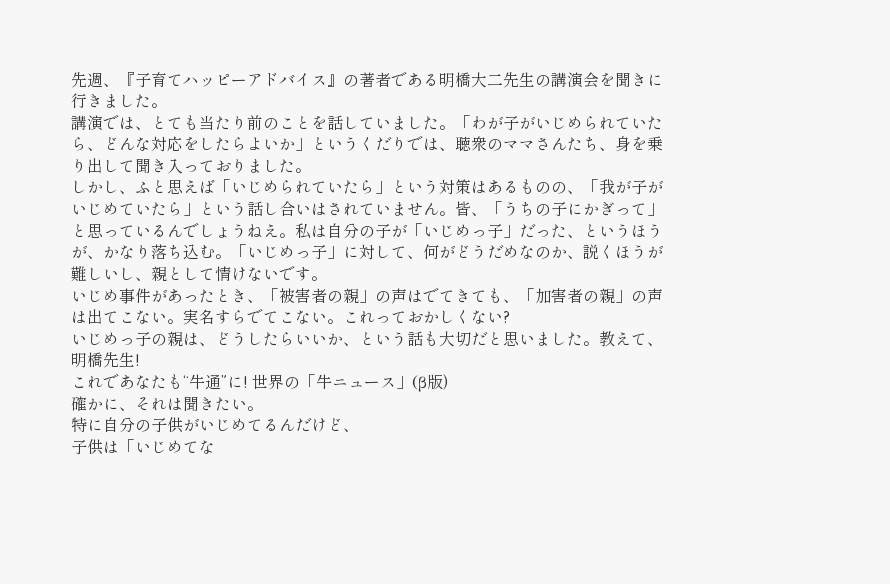先週、『子育てハッピーアドバイス』の著者である明橋大二先生の講演会を聞きに行きました。
講演では、とても当たり前のことを話していました。「わが子がいじめられていたら、どんな対応をしたらよいか」というくだりでは、聴衆のママさんたち、身を乗り出して聞き入っておりました。
しかし、ふと思えば「いじめられていたら」という対策はあるものの、「我が子がいじめていたら」という話し合いはされていません。皆、「うちの子にかぎって」と思っているんでしょうねえ。私は自分の子が「いじめっ子」だった、というほうが、かなり落ち込む。「いじめっ子」に対して、何がどうだめなのか、説くほうが難しいし、親として情けないです。
いじめ事件があったとき、「被害者の親」の声はでてきても、「加害者の親」の声は出てこない。実名すらでてこない。これっておかしくない?
いじめっ子の親は、どうしたらいいか、という話も大切だと思いました。教えて、明橋先生!
これであなたも“牛通”に! 世界の「牛ニュース」(β版)
確かに、それは聞きたい。
特に自分の子供がいじめてるんだけど、
子供は「いじめてな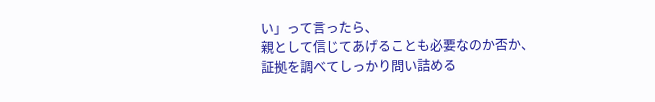い」って言ったら、
親として信じてあげることも必要なのか否か、
証拠を調べてしっかり問い詰める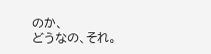のか、
どうなの、それ。